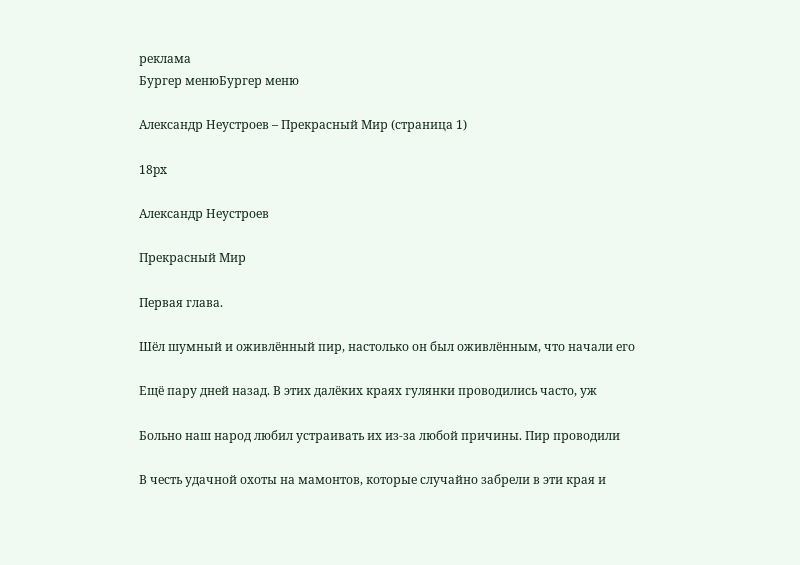реклама
Бургер менюБургер меню

Александр Неустроев – Прекрасный Мир (страница 1)

18px

Александр Неустроев

Прекрасный Мир

Первая глава.

Шёл шумный и оживлённый пир, настолько он был оживлённым, что начали его

Ещё пару дней назад. В этих далёких краях гулянки проводились часто, уж

Больно наш народ любил устраивать их из-за любой причины. Пир проводили

В честь удачной охоты на мамонтов, которые случайно забрели в эти края и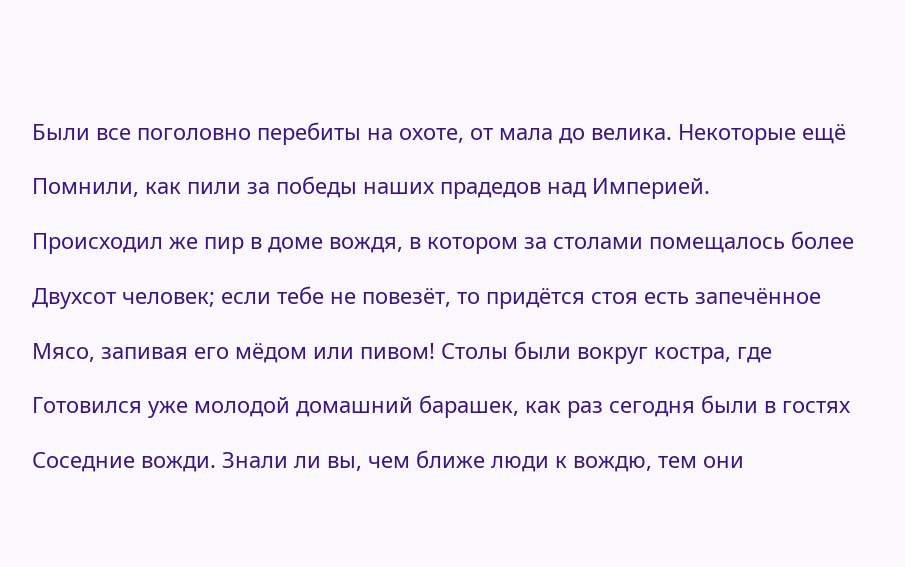Были все поголовно перебиты на охоте, от мала до велика. Некоторые ещё

Помнили, как пили за победы наших прадедов над Империей.

Происходил же пир в доме вождя, в котором за столами помещалось более

Двухсот человек; если тебе не повезёт, то придётся стоя есть запечённое

Мясо, запивая его мёдом или пивом! Столы были вокруг костра, где

Готовился уже молодой домашний барашек, как раз сегодня были в гостях

Соседние вожди. Знали ли вы, чем ближе люди к вождю, тем они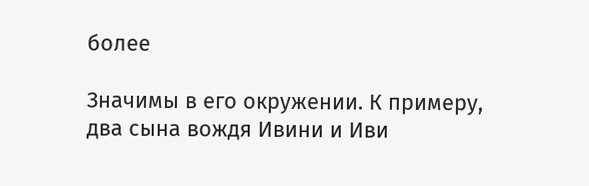более

Значимы в его окружении. К примеру, два сына вождя Ивини и Иви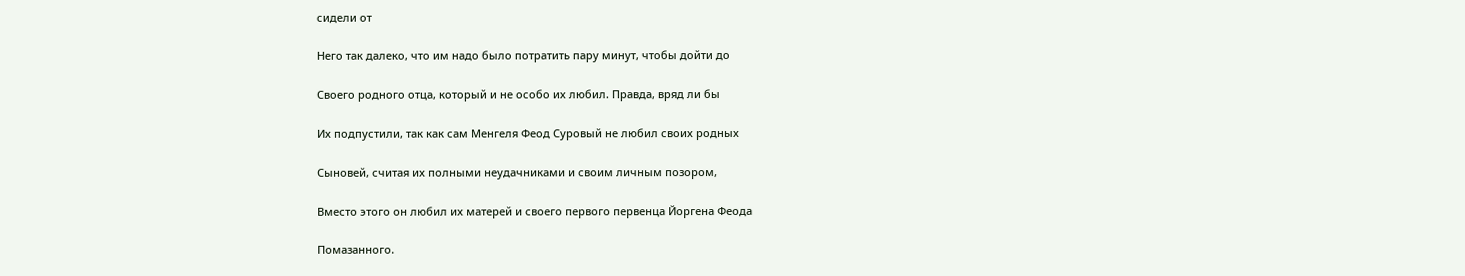сидели от

Него так далеко, что им надо было потратить пару минут, чтобы дойти до

Своего родного отца, который и не особо их любил. Правда, вряд ли бы

Их подпустили, так как сам Менгеля Феод Суровый не любил своих родных

Сыновей, считая их полными неудачниками и своим личным позором,

Вместо этого он любил их матерей и своего первого первенца Йоргена Феода

Помазанного.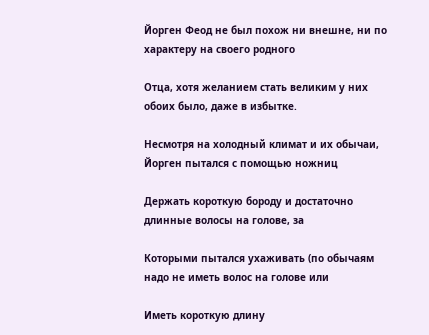Йорген Феод не был похож ни внешне, ни по характеру на своего родного

Отца, хотя желанием стать великим у них обоих было, даже в избытке.

Несмотря на холодный климат и их обычаи, Йорген пытался с помощью ножниц

Держать короткую бороду и достаточно длинные волосы на голове, за

Которыми пытался ухаживать (по обычаям надо не иметь волос на голове или

Иметь короткую длину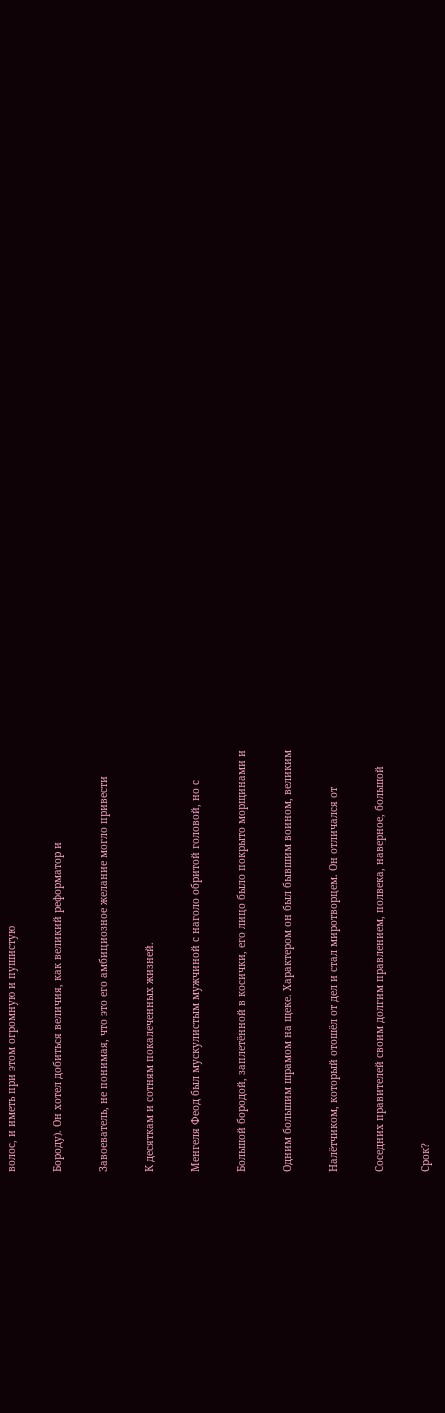волос, и иметь при этом огромную и пушистую

Бороду). Он хотел добиться величия, как великий реформатор и

Завоеватель, не понимая, что это его амбициозное желание могло привести

К десяткам и сотням покалеченных жизней.

Менгеля Феод был мускулистым мужчиной с наголо обритой головой, но с

Большой бородой, заплетённой в косички, его лицо было покрыто морщинами и

Одним большим шрамом на щеке. Характером он был бывшим воином, великим

Налётчиком, который отошёл от дел и стал миротворцем. Он отличался от

Соседних правителей своим долгим правлением, полвека, наверное, большой

Срок?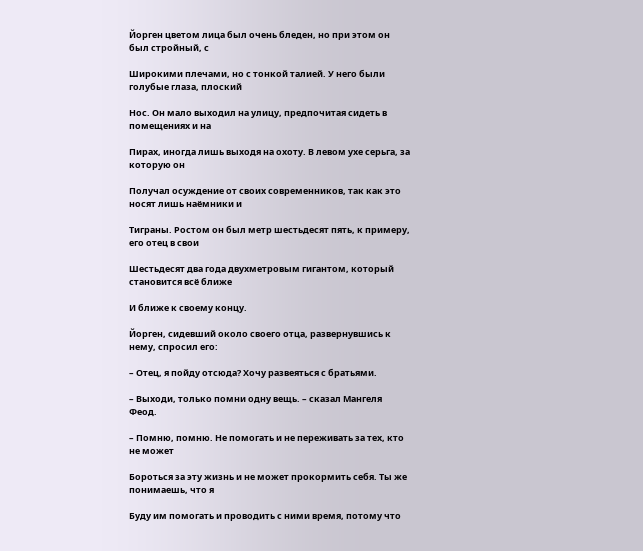Йорген цветом лица был очень бледен, но при этом он был стройный, с

Широкими плечами, но с тонкой талией. У него были голубые глаза, плоский

Нос. Он мало выходил на улицу, предпочитая сидеть в помещениях и на

Пирах, иногда лишь выходя на охоту. В левом ухе серьга, за которую он

Получал осуждение от своих современников, так как это носят лишь наёмники и

Тиграны. Ростом он был метр шестьдесят пять, к примеру, его отец в свои

Шестьдесят два года двухметровым гигантом, который становится всё ближе

И ближе к своему концу.

Йорген, сидевший около своего отца, развернувшись к нему, спросил его:

– Отец, я пойду отсюда? Хочу развеяться с братьями.

– Выходи, только помни одну вещь. – сказал Мангеля Феод.

– Помню, помню. Не помогать и не переживать за тех, кто не может

Бороться за эту жизнь и не может прокормить себя. Ты же понимаешь, что я

Буду им помогать и проводить с ними время, потому что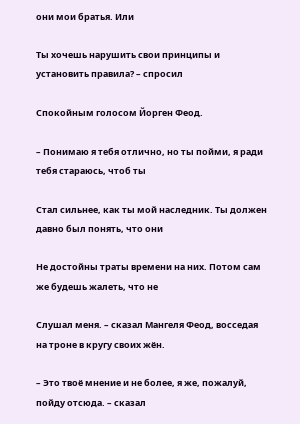они мои братья. Или

Ты хочешь нарушить свои принципы и установить правила? – спросил

Спокойным голосом Йорген Феод.

– Понимаю я тебя отлично, но ты пойми, я ради тебя стараюсь, чтоб ты

Стал сильнее, как ты мой наследник. Ты должен давно был понять, что они

Не достойны траты времени на них. Потом сам же будешь жалеть, что не

Слушал меня. – сказал Мангеля Феод, восседая на троне в кругу своих жён.

– Это твоё мнение и не более, я же, пожалуй, пойду отсюда. – сказал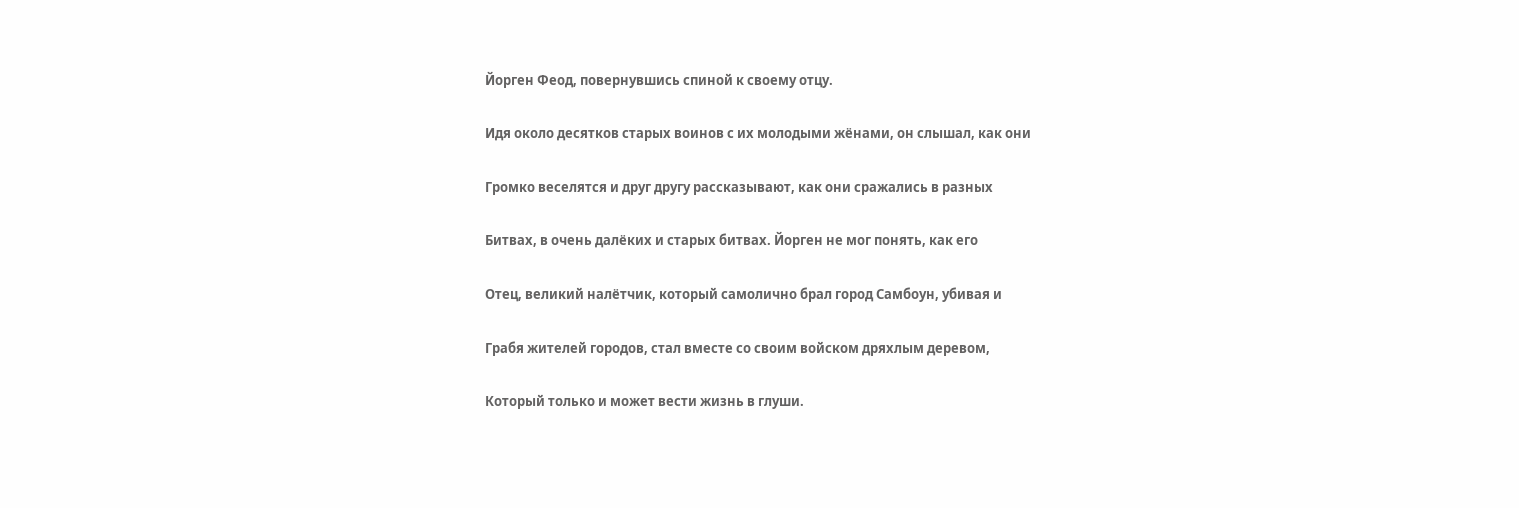Йорген Феод, повернувшись спиной к своему отцу.

Идя около десятков старых воинов с их молодыми жёнами, он слышал, как они

Громко веселятся и друг другу рассказывают, как они сражались в разных

Битвах, в очень далёких и старых битвах. Йорген не мог понять, как его

Отец, великий налётчик, который самолично брал город Самбоун, убивая и

Грабя жителей городов, стал вместе со своим войском дряхлым деревом,

Который только и может вести жизнь в глуши.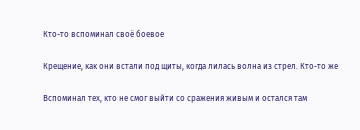Кто-то вспоминал своё боевое

Крещение, как они встали под щиты, когда лилась волна из стрел. Кто-то же

Вспоминал тех, кто не смог выйти со сражения живым и остался там